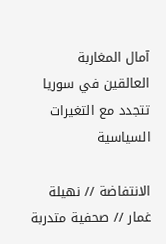آمال المغاربة العالقين في سوريا تتجدد مع التغيرات السياسية

الانتفاضة // نهيلة غمار // صحفية متدربة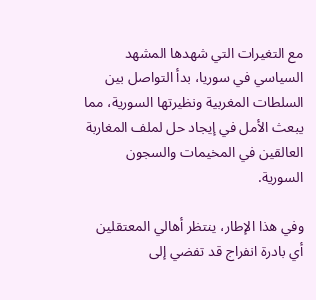مع التغيرات التي شهدها المشهد السياسي في سوريا، بدأ التواصل بين السلطات المغربية ونظيرتها السورية، مما يبعث الأمل في إيجاد حل لملف المغاربة العالقين في المخيمات والسجون السورية.

وفي هذا الإطار، ينتظر أهالي المعتقلين أي بادرة انفراج قد تفضي إلى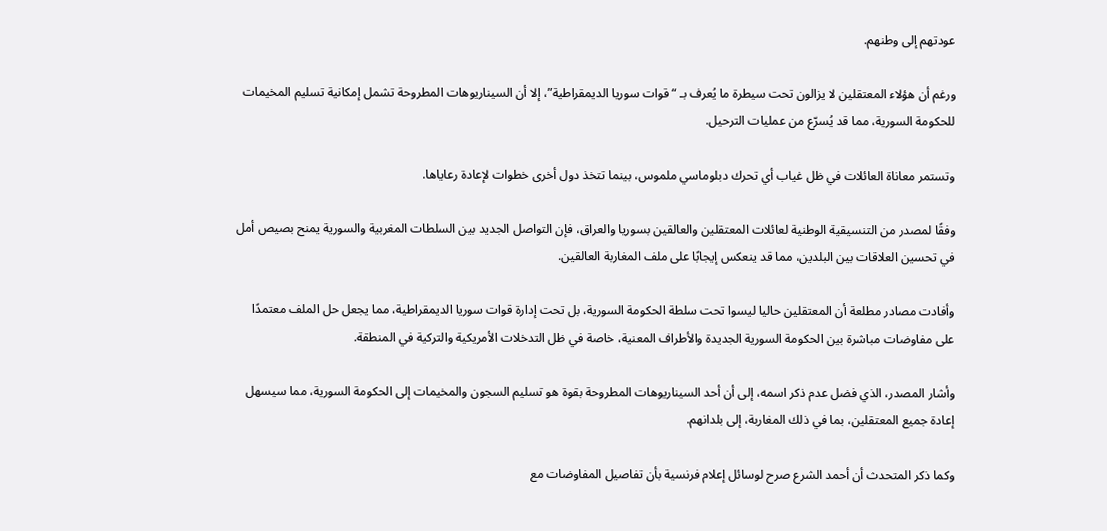عودتهم إلى وطنهم.

ورغم أن هؤلاء المعتقلين لا يزالون تحت سيطرة ما يُعرف بـ “قوات سوريا الديمقراطية”، إلا أن السيناريوهات المطروحة تشمل إمكانية تسليم المخيمات للحكومة السورية، مما قد يُسرّع من عمليات الترحيل.

وتستمر معاناة العائلات في ظل غياب أي تحرك دبلوماسي ملموس، بينما تتخذ دول أخرى خطوات لإعادة رعاياها.

وفقًا لمصدر من التنسيقية الوطنية لعائلات المعتقلين والعالقين بسوريا والعراق، فإن التواصل الجديد بين السلطات المغربية والسورية يمنح بصيص أمل في تحسين العلاقات بين البلدين، مما قد ينعكس إيجابًا على ملف المغاربة العالقين.

وأفادت مصادر مطلعة أن المعتقلين حاليا ليسوا تحت سلطة الحكومة السورية، بل تحت إدارة قوات سوريا الديمقراطية، مما يجعل حل الملف معتمدًا على مفاوضات مباشرة بين الحكومة السورية الجديدة والأطراف المعنية، خاصة في ظل التدخلات الأمريكية والتركية في المنطقة.

وأشار المصدر، الذي فضل عدم ذكر اسمه، إلى أن أحد السيناريوهات المطروحة بقوة هو تسليم السجون والمخيمات إلى الحكومة السورية، مما سيسهل إعادة جميع المعتقلين، بما في ذلك المغاربة، إلى بلدانهم.

وكما ذكر المتحدث أن أحمد الشرع صرح لوسائل إعلام فرنسية بأن تفاصيل المفاوضات مع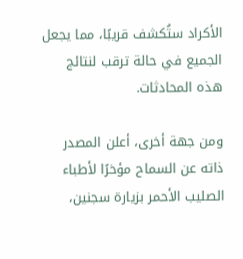الأكراد ستُكشف قريبًا، مما يجعل الجميع في حالة ترقب لنتائج هذه المحادثات.

ومن جهة أخرى، أعلن المصدر ذاته عن السماح مؤخرًا لأطباء الصليب الأحمر بزيارة سجنين،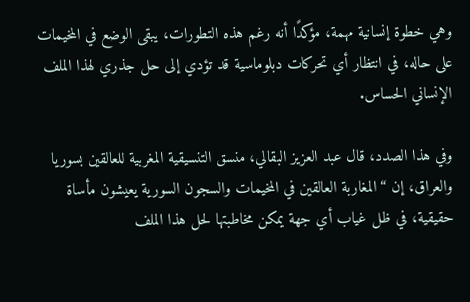وهي خطوة إنسانية مهمة، مؤكدًا أنه رغم هذه التطورات، يبقى الوضع في المخيمات على حاله، في انتظار أي تحركات دبلوماسية قد تؤدي إلى حل جذري لهذا الملف الإنساني الحساس.

وفي هذا الصدد، قال عبد العزيز البقالي، منسق التنسيقية المغربية للعالقين بسوريا والعراق، إن “المغاربة العالقين في المخيمات والسجون السورية يعيشون مأساة حقيقية، في ظل غياب أي جهة يمكن مخاطبتها لحل هذا الملف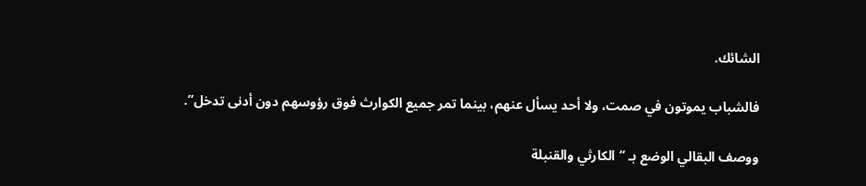الشائك.

فالشباب يموتون في صمت، ولا أحد يسأل عنهم، بينما تمر جميع الكوارث فوق رؤوسهم دون أدنى تدخل”.

ووصف البقالي الوضع بـ “الكارثي والقنبلة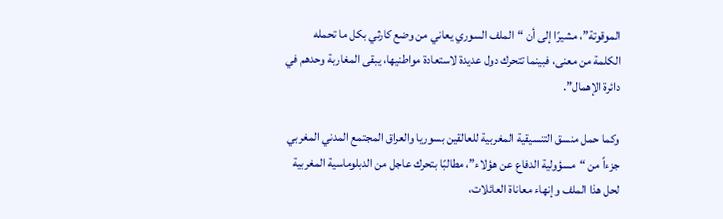الموقوتة”، مشيرًا إلى أن “الملف السوري يعاني من وضع كارثي بكل ما تحمله الكلمة من معنى، فبينما تتحرك دول عديدة لاستعادة مواطنيها، يبقى المغاربة وحدهم في دائرة الإهمال”.

وكما حمل منسق التنسيقية المغربية للعالقين بسوريا والعراق المجتمع المدني المغربي جزءاً من “مسؤولية الدفاع عن هؤلاء”، مطالبًا بتحرك عاجل من الدبلوماسية المغربية لحل هذا الملف وإنهاء معاناة العائلات،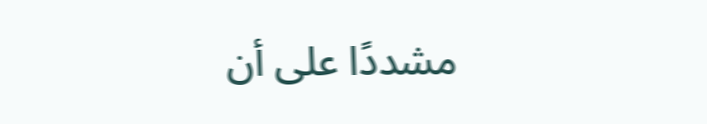مشددًا على أن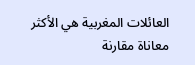العائلات المغربية هي الأكثر معاناة مقارنة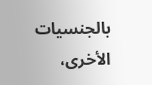بالجنسيات الأخرى،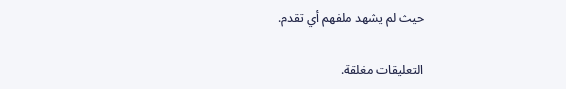حيث لم يشهد ملفهم أي تقدم.

التعليقات مغلقة.